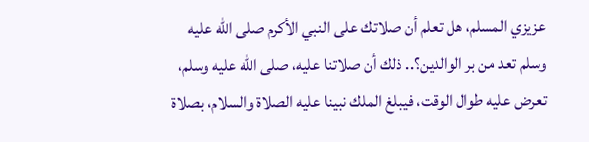عزيزي المسلم، هل تعلم أن صلاتك على النبي الأكرم صلى الله عليه وسلم تعد من بر الوالدين؟.. ذلك أن صلاتنا عليه، صلى الله عليه وسلم، تعرض عليه طوال الوقت، فيبلغ الملك نبينا عليه الصلاة والسلام، بصلاة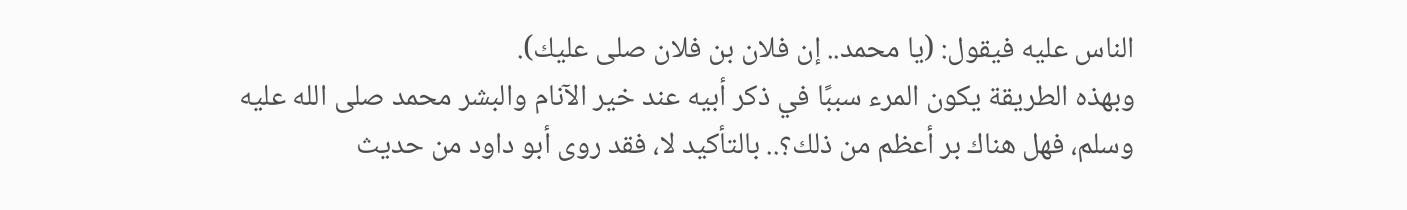الناس عليه فيقول: (يا محمد.. إن فلان بن فلان صلى عليك).
وبهذه الطريقة يكون المرء سببًا في ذكر أبيه عند خير الآنام والبشر محمد صلى الله عليه وسلم، فهل هناك بر أعظم من ذلك؟.. بالتأكيد لا، فقد روى أبو داود من حديث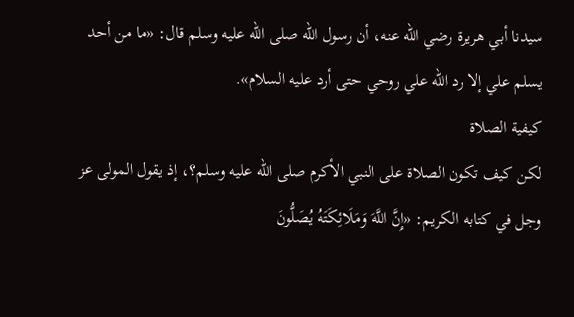سيدنا أبي هريرة رضي الله عنه، أن رسول الله صلى الله عليه وسلم قال: «ما من أحد يسلم علي إلا رد الله علي روحي حتى أرد عليه السلام».
كيفية الصلاة
لكن كيف تكون الصلاة على النبي الأكرم صلى الله عليه وسلم؟، إذ يقول المولى عز وجل في كتابه الكريم: «إِنَّ اللَّهَ وَمَلَائِكَتَهُ يُصَلُّونَ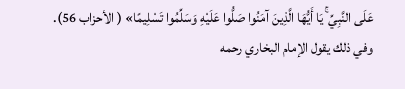عَلَى النَّبِيِّ ۚ يَا أَيُّهَا الَّذِينَ آمَنُوا صَلُّوا عَلَيْهِ وَسَلِّمُوا تَسْلِيمًا» ( الأحزاب 56).
وفي ذلك يقول الإمام البخاري رحمه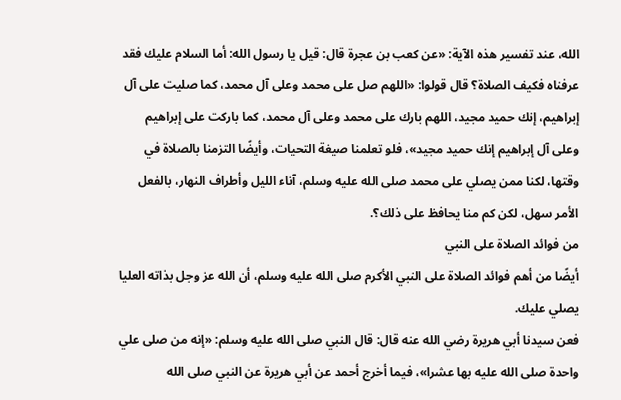الله، عند تفسير هذه الآية: «عن كعب بن عجرة قال: قيل يا رسول الله: أما السلام عليك فقد عرفناه فكيف الصلاة؟ قال قولوا: «اللهم صل على محمد وعلى آل محمد، كما صليت على آل إبراهيم، إنك حميد مجيد، اللهم بارك على محمد وعلى آل محمد، كما باركت على إبراهيم وعلى آل إبراهيم إنك حميد مجيد»، فلو تعلمنا صيغة التحيات، وأيضًا التزمنا بالصلاة في وقتها، لكنا ممن يصلي على محمد صلى الله عليه وسلم، آناء الليل وأطراف النهار، بالفعل الأمر سهل، لكن كم منا يحافظ على ذلك؟.
من فوائد الصلاة على النبي
أيضًا من أهم فوائد الصلاة على النبي الأكرم صلى الله عليه وسلم، أن الله عز وجل بذاته العليا يصلي عليك.
فعن سيدنا أبي هريرة رضي الله عنه قال: قال النبي صلى الله عليه وسلم: «إنه من صلى علي واحدة صلى الله عليه بها عشرا»، فيما أخرج أحمد عن أبي هريرة عن النبي صلى الله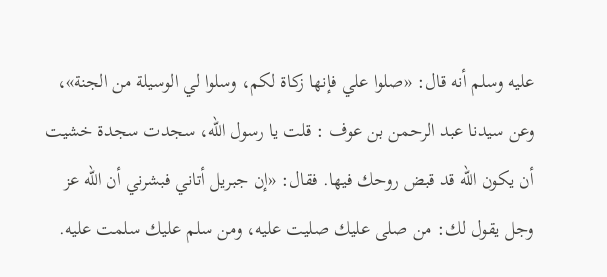عليه وسلم أنه قال: «صلوا علي فإنها زكاة لكم، وسلوا لي الوسيلة من الجنة»، وعن سيدنا عبد الرحمن بن عوف : قلت يا رسول الله، سجدت سجدة خشيت أن يكون الله قد قبض روحك فيها. فقال: «إن جبريل أتاني فبشرني أن الله عز وجل يقول لك: من صلى عليك صليت عليه، ومن سلم عليك سلمت عليه.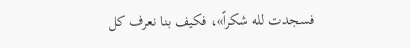فسجدت لله شكراً»، فكيف بنا نعرف كل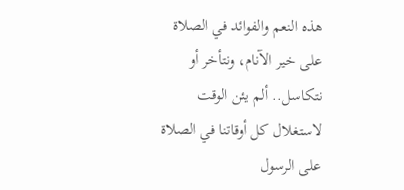هذه النعم والفوائد في الصلاة على خير الآنام، ونتأخر أو نتكاسل.. ألم يئن الوقت لاستغلال كل أوقاتنا في الصلاة على الرسول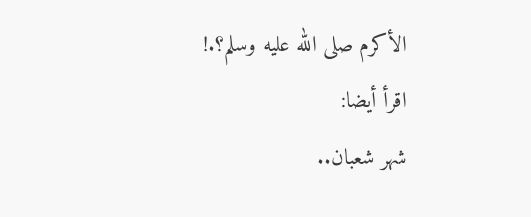الأكرم صلى الله عليه وسلم؟.!
اقرأ أيضا:
شهر شعبان..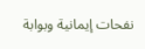نفحات إيمانية وبوابة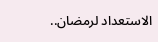الاستعداد لرمضان..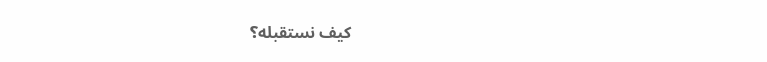كيف نستقبله؟